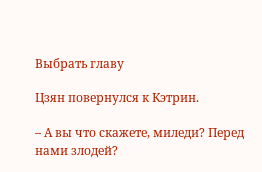Выбрать главу

Цзян повернулся к Кэтрин.

– А вы что скажете, миледи? Перед нами злодей?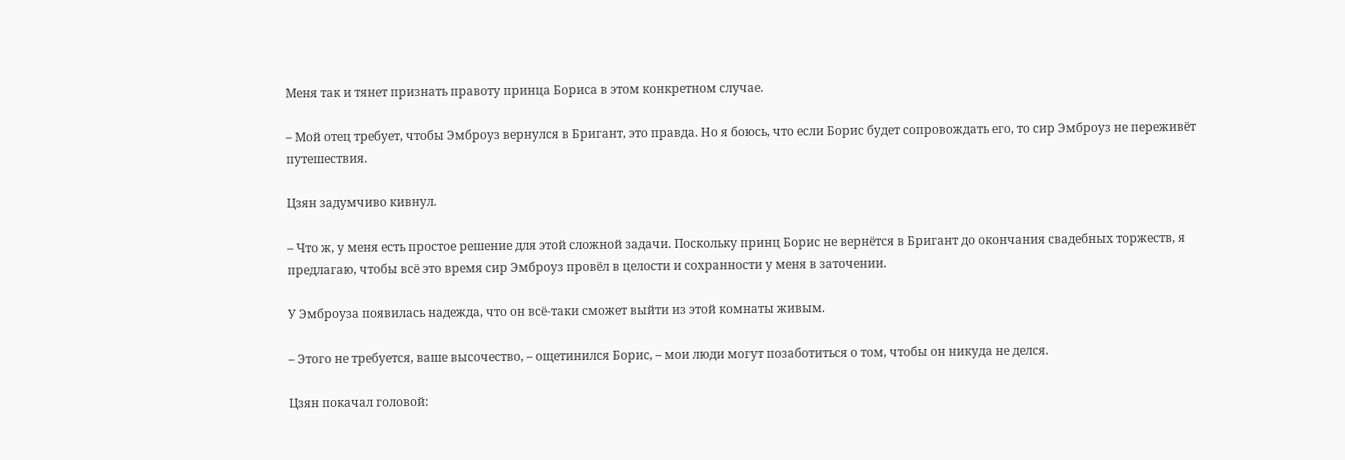Меня так и тянет признать правоту принца Бориса в этом конкретном случае.

– Мой отец требует, чтобы Эмброуз вернулся в Бригант, это правда. Но я боюсь, что если Борис будет сопровождать его, то сир Эмброуз не переживёт путешествия.

Цзян задумчиво кивнул.

– Что ж, у меня есть простое решение для этой сложной задачи. Поскольку принц Борис не вернётся в Бригант до окончания свадебных торжеств, я предлагаю, чтобы всё это время сир Эмброуз провёл в целости и сохранности у меня в заточении.

У Эмброуза появилась надежда, что он всё-таки сможет выйти из этой комнаты живым.

– Этого не требуется, ваше высочество, – ощетинился Борис, – мои люди могут позаботиться о том, чтобы он никуда не делся.

Цзян покачал головой: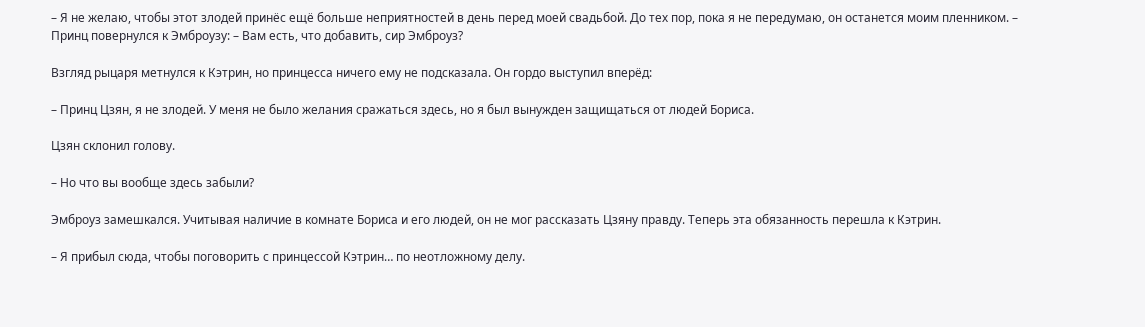– Я не желаю, чтобы этот злодей принёс ещё больше неприятностей в день перед моей свадьбой. До тех пор, пока я не передумаю, он останется моим пленником. – Принц повернулся к Эмброузу: – Вам есть, что добавить, сир Эмброуз?

Взгляд рыцаря метнулся к Кэтрин, но принцесса ничего ему не подсказала. Он гордо выступил вперёд:

– Принц Цзян, я не злодей. У меня не было желания сражаться здесь, но я был вынужден защищаться от людей Бориса.

Цзян склонил голову.

– Но что вы вообще здесь забыли?

Эмброуз замешкался. Учитывая наличие в комнате Бориса и его людей, он не мог рассказать Цзяну правду. Теперь эта обязанность перешла к Кэтрин.

– Я прибыл сюда, чтобы поговорить с принцессой Кэтрин… по неотложному делу.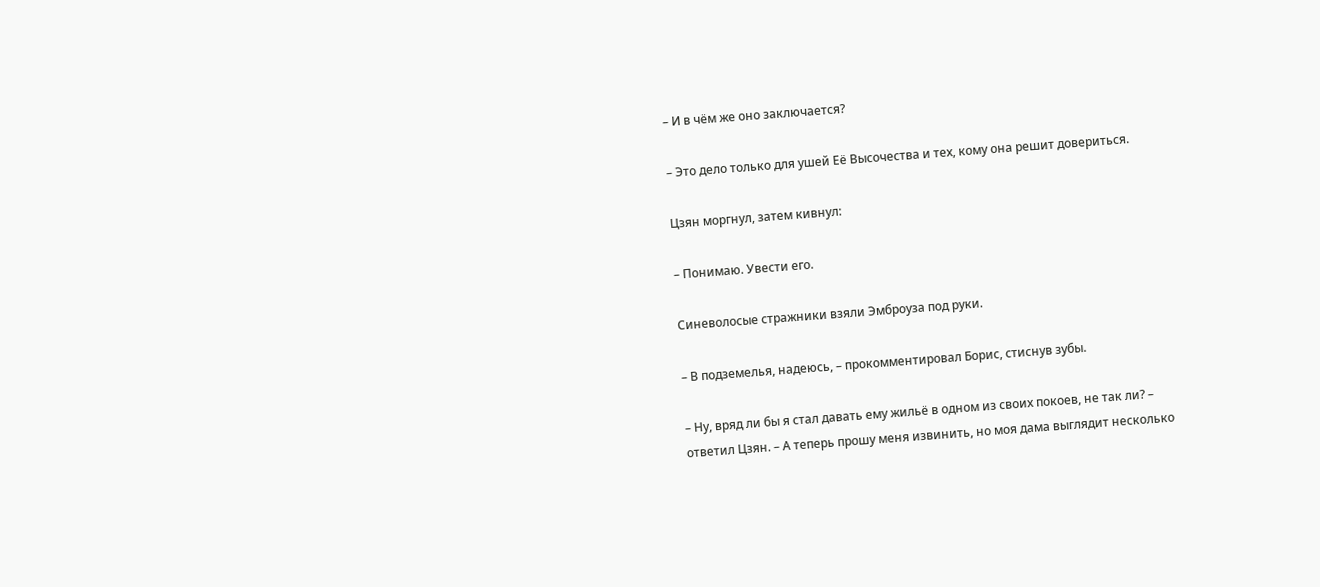– И в чём же оно заключается?

– Это дело только для ушей Её Высочества и тех, кому она решит довериться.

Цзян моргнул, затем кивнул:

– Понимаю. Увести его.

Синеволосые стражники взяли Эмброуза под руки.

– В подземелья, надеюсь, – прокомментировал Борис, стиснув зубы.

– Ну, вряд ли бы я стал давать ему жильё в одном из своих покоев, не так ли? – ответил Цзян. – А теперь прошу меня извинить, но моя дама выглядит несколько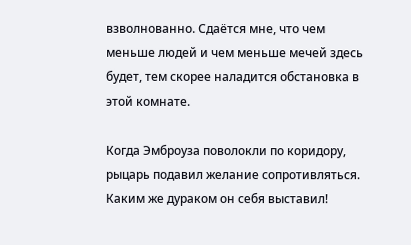взволнованно. Сдаётся мне, что чем меньше людей и чем меньше мечей здесь будет, тем скорее наладится обстановка в этой комнате.

Когда Эмброуза поволокли по коридору, рыцарь подавил желание сопротивляться. Каким же дураком он себя выставил!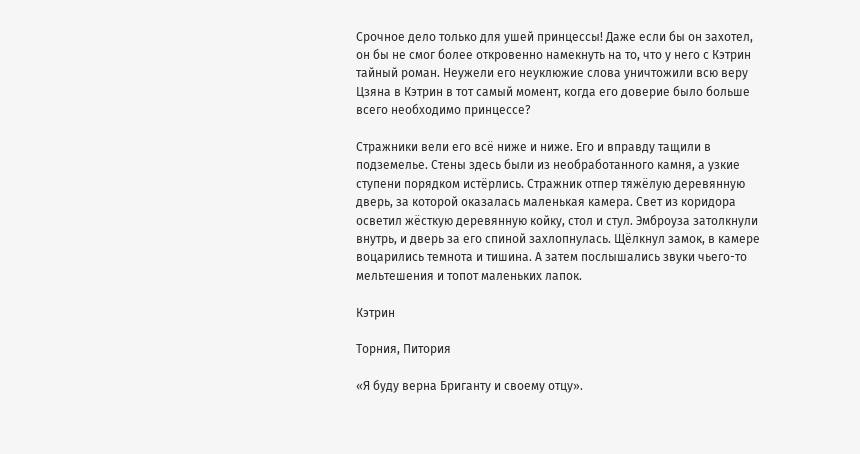Срочное дело только для ушей принцессы! Даже если бы он захотел, он бы не смог более откровенно намекнуть на то, что у него с Кэтрин тайный роман. Неужели его неуклюжие слова уничтожили всю веру Цзяна в Кэтрин в тот самый момент, когда его доверие было больше всего необходимо принцессе?

Стражники вели его всё ниже и ниже. Его и вправду тащили в подземелье. Стены здесь были из необработанного камня, а узкие ступени порядком истёрлись. Стражник отпер тяжёлую деревянную дверь, за которой оказалась маленькая камера. Свет из коридора осветил жёсткую деревянную койку, стол и стул. Эмброуза затолкнули внутрь, и дверь за его спиной захлопнулась. Щёлкнул замок, в камере воцарились темнота и тишина. А затем послышались звуки чьего-то мельтешения и топот маленьких лапок.

Кэтрин

Торния, Питория

«Я буду верна Бриганту и своему отцу».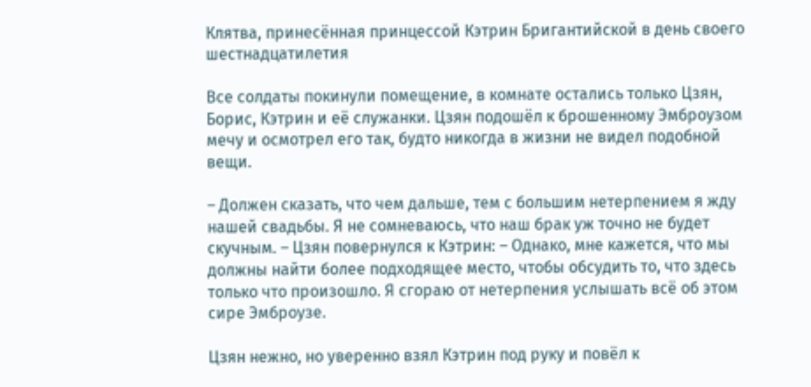Клятва, принесённая принцессой Кэтрин Бригантийской в день своего шестнадцатилетия

Все солдаты покинули помещение, в комнате остались только Цзян, Борис, Кэтрин и её служанки. Цзян подошёл к брошенному Эмброузом мечу и осмотрел его так, будто никогда в жизни не видел подобной вещи.

– Должен сказать, что чем дальше, тем с большим нетерпением я жду нашей свадьбы. Я не сомневаюсь, что наш брак уж точно не будет скучным. – Цзян повернулся к Кэтрин: – Однако, мне кажется, что мы должны найти более подходящее место, чтобы обсудить то, что здесь только что произошло. Я сгораю от нетерпения услышать всё об этом сире Эмброузе.

Цзян нежно, но уверенно взял Кэтрин под руку и повёл к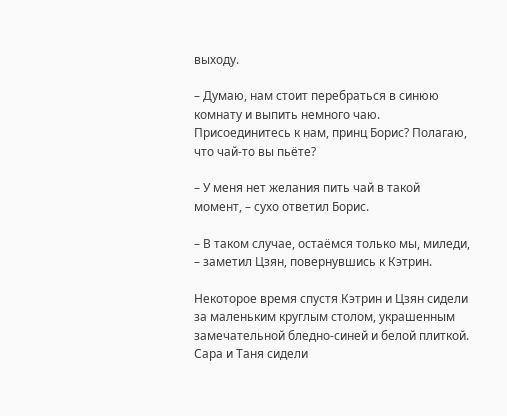выходу.

– Думаю, нам стоит перебраться в синюю комнату и выпить немного чаю. Присоединитесь к нам, принц Борис? Полагаю, что чай-то вы пьёте?

– У меня нет желания пить чай в такой момент, – сухо ответил Борис.

– В таком случае, остаёмся только мы, миледи, – заметил Цзян, повернувшись к Кэтрин.

Некоторое время спустя Кэтрин и Цзян сидели за маленьким круглым столом, украшенным замечательной бледно-синей и белой плиткой. Сара и Таня сидели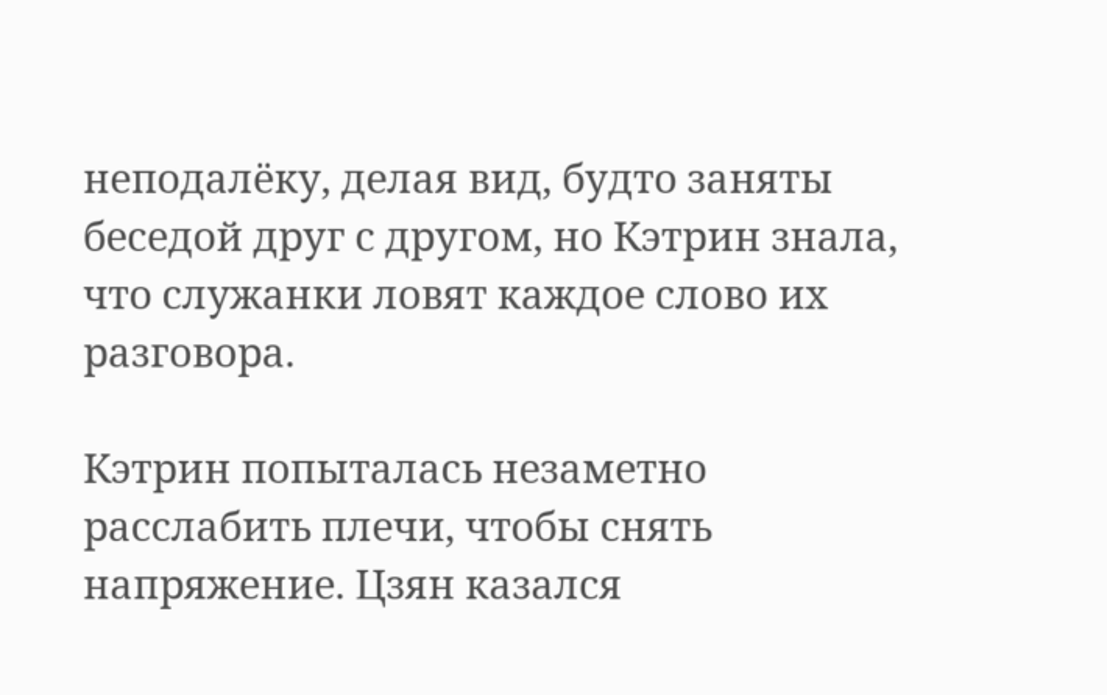неподалёку, делая вид, будто заняты беседой друг с другом, но Кэтрин знала, что служанки ловят каждое слово их разговора.

Кэтрин попыталась незаметно расслабить плечи, чтобы снять напряжение. Цзян казался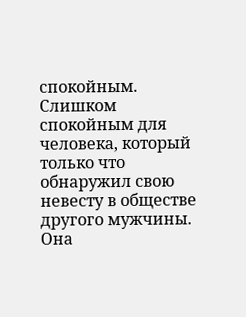спокойным. Слишком спокойным для человека, который только что обнаружил свою невесту в обществе другого мужчины. Она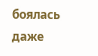боялась даже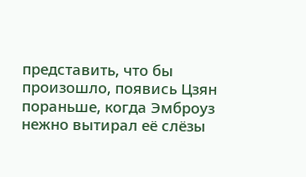представить, что бы произошло, появись Цзян пораньше, когда Эмброуз нежно вытирал её слёзы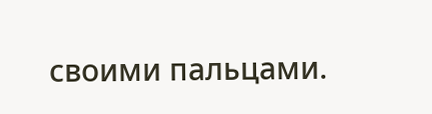своими пальцами.